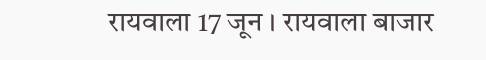रायवाला 17 जून । रायवाला बाजार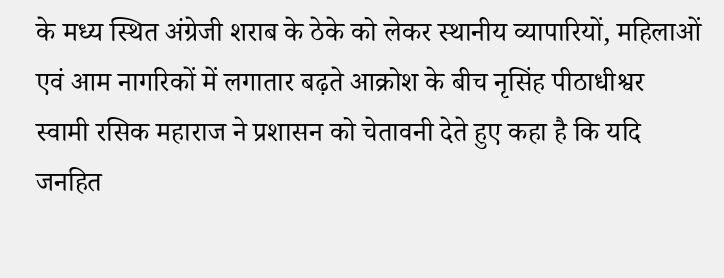के मध्य स्थित अंग्रेजी शराब के ठेके को लेकर स्थानीय व्यापारियों, महिलाओं एवं आम नागरिकों में लगातार बढ़ते आक्रोश के बीच नृसिंह पीठाधीश्वर स्वामी रसिक महाराज ने प्रशासन को चेतावनी देते हुए कहा है कि यदि जनहित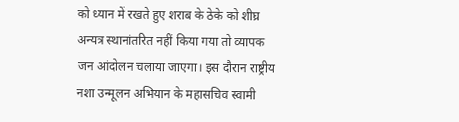को ध्यान में रखते हुए शराब के ठेके को शीघ्र अन्यत्र स्थानांतरित नहीं किया गया तो व्यापक जन आंदोलन चलाया जाएगा। इस दौरान राष्ट्रीय नशा उन्मूलन अभियान के महासचिव स्वामी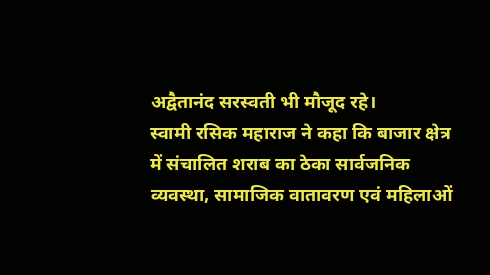अद्वैतानंद सरस्वती भी मौजूद रहे।
स्वामी रसिक महाराज ने कहा कि बाजार क्षेत्र में संचालित शराब का ठेका सार्वजनिक व्यवस्था, सामाजिक वातावरण एवं महिलाओं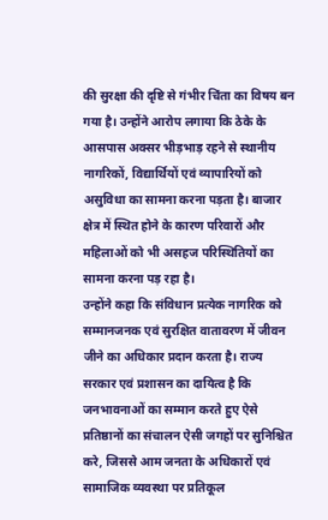की सुरक्षा की दृष्टि से गंभीर चिंता का विषय बन गया है। उन्होंने आरोप लगाया कि ठेके के आसपास अक्सर भीड़भाड़ रहने से स्थानीय नागरिकों, विद्यार्थियों एवं व्यापारियों को असुविधा का सामना करना पड़ता है। बाजार क्षेत्र में स्थित होने के कारण परिवारों और महिलाओं को भी असहज परिस्थितियों का सामना करना पड़ रहा है।
उन्होंने कहा कि संविधान प्रत्येक नागरिक को सम्मानजनक एवं सुरक्षित वातावरण में जीवन जीने का अधिकार प्रदान करता है। राज्य सरकार एवं प्रशासन का दायित्व है कि जनभावनाओं का सम्मान करते हुए ऐसे प्रतिष्ठानों का संचालन ऐसी जगहों पर सुनिश्चित करे, जिससे आम जनता के अधिकारों एवं सामाजिक व्यवस्था पर प्रतिकूल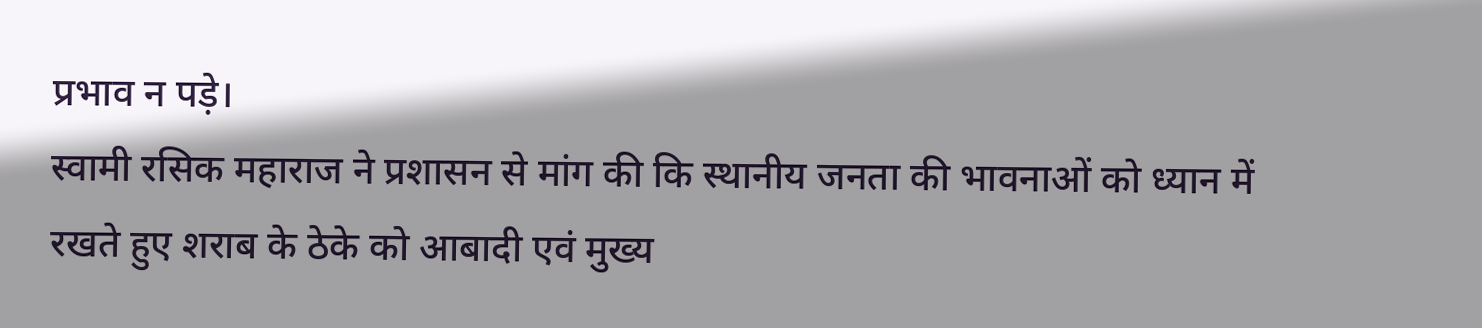प्रभाव न पड़े।
स्वामी रसिक महाराज ने प्रशासन से मांग की कि स्थानीय जनता की भावनाओं को ध्यान में रखते हुए शराब के ठेके को आबादी एवं मुख्य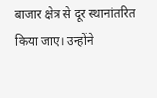बाजार क्षेत्र से दूर स्थानांतरित किया जाए। उन्होंने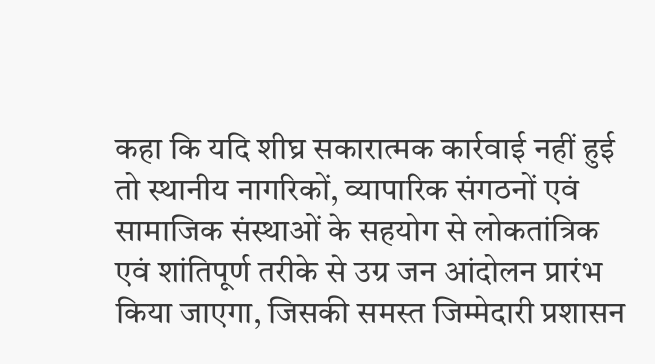कहा कि यदि शीघ्र सकारात्मक कार्रवाई नहीं हुई तो स्थानीय नागरिकों, व्यापारिक संगठनों एवं सामाजिक संस्थाओं के सहयोग से लोकतांत्रिक एवं शांतिपूर्ण तरीके से उग्र जन आंदोलन प्रारंभ किया जाएगा, जिसकी समस्त जिम्मेदारी प्रशासन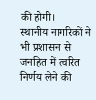की होगी।
स्थानीय नागरिकों ने भी प्रशासन से जनहित में त्वरित निर्णय लेने की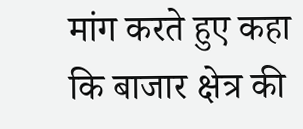मांग करते हुए कहा कि बाजार क्षेत्र की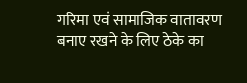गरिमा एवं सामाजिक वातावरण बनाए रखने के लिए ठेके का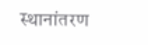स्थानांतरण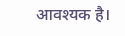आवश्यक है।